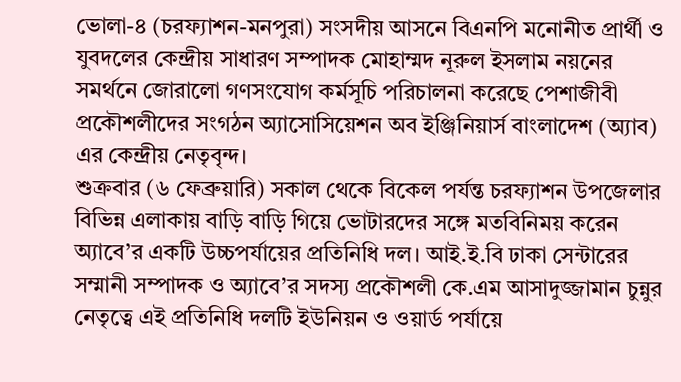ভোলা-৪ (চরফ্যাশন-মনপুরা) সংসদীয় আসনে বিএনপি মনোনীত প্রার্থী ও যুবদলের কেন্দ্রীয় সাধারণ সম্পাদক মোহাম্মদ নূরুল ইসলাম নয়নের সমর্থনে জোরালো গণসংযোগ কর্মসূচি পরিচালনা করেছে পেশাজীবী প্রকৌশলীদের সংগঠন অ্যাসোসিয়েশন অব ইঞ্জিনিয়ার্স বাংলাদেশ (অ্যাব) এর কেন্দ্রীয় নেতৃবৃন্দ।
শুক্রবার (৬ ফেব্রুয়ারি) সকাল থেকে বিকেল পর্যন্ত চরফ্যাশন উপজেলার বিভিন্ন এলাকায় বাড়ি বাড়ি গিয়ে ভোটারদের সঙ্গে মতবিনিময় করেন অ্যাবে’র একটি উচ্চপর্যায়ের প্রতিনিধি দল। আই.ই.বি ঢাকা সেন্টারের সম্মানী সম্পাদক ও অ্যাবে’র সদস্য প্রকৌশলী কে.এম আসাদুজ্জামান চুন্নুর নেতৃত্বে এই প্রতিনিধি দলটি ইউনিয়ন ও ওয়ার্ড পর্যায়ে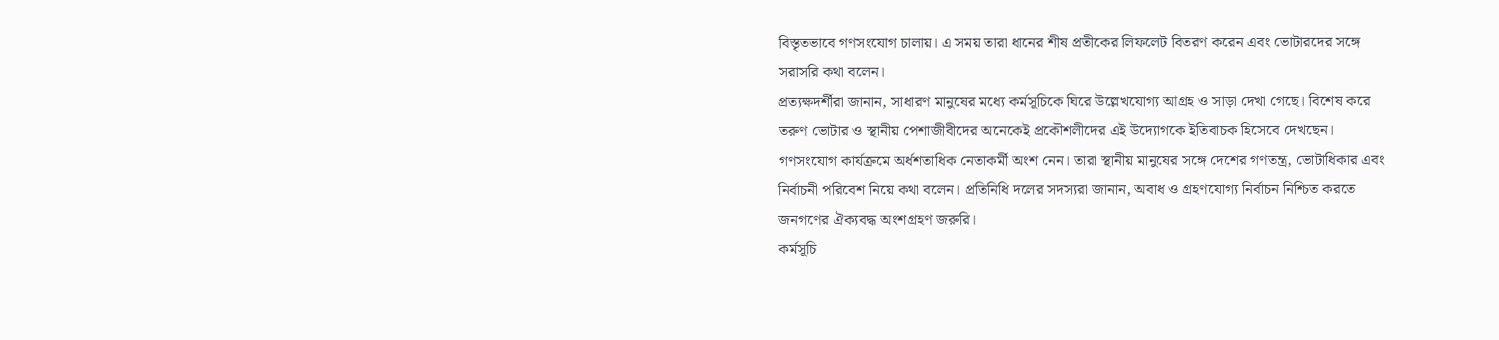বিস্তৃতভাবে গণসংযোগ চালায়। এ সময় তারা ধানের শীষ প্রতীকের লিফলেট বিতরণ করেন এবং ভোটারদের সঙ্গে সরাসরি কথা বলেন।
প্রত্যক্ষদর্শীরা জানান, সাধারণ মানুষের মধ্যে কর্মসূচিকে ঘিরে উল্লেখযোগ্য আগ্রহ ও সাড়া দেখা গেছে। বিশেষ করে তরুণ ভোটার ও স্থানীয় পেশাজীবীদের অনেকেই প্রকৌশলীদের এই উদ্যোগকে ইতিবাচক হিসেবে দেখছেন। গণসংযোগ কার্যক্রমে অর্ধশতাধিক নেতাকর্মী অংশ নেন। তারা স্থানীয় মানুষের সঙ্গে দেশের গণতন্ত্র, ভোটাধিকার এবং নির্বাচনী পরিবেশ নিয়ে কথা বলেন। প্রতিনিধি দলের সদস্যরা জানান, অবাধ ও গ্রহণযোগ্য নির্বাচন নিশ্চিত করতে জনগণের ঐক্যবদ্ধ অংশগ্রহণ জরুরি।
কর্মসূচি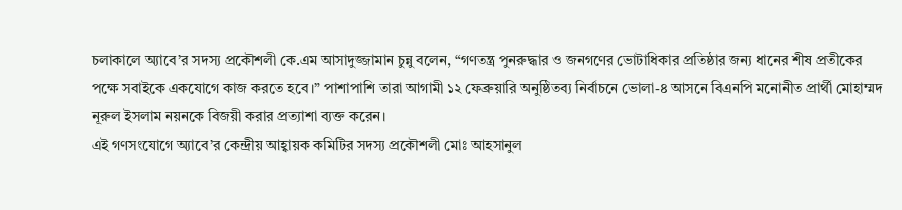চলাকালে অ্যাবে’র সদস্য প্রকৌশলী কে.এম আসাদুজ্জামান চুন্নু বলেন, “গণতন্ত্র পুনরুদ্ধার ও জনগণের ভোটাধিকার প্রতিষ্ঠার জন্য ধানের শীষ প্রতীকের পক্ষে সবাইকে একযোগে কাজ করতে হবে।” পাশাপাশি তারা আগামী ১২ ফেব্রুয়ারি অনুষ্ঠিতব্য নির্বাচনে ভোলা-৪ আসনে বিএনপি মনোনীত প্রার্থী মোহাম্মদ নূরুল ইসলাম নয়নকে বিজয়ী করার প্রত্যাশা ব্যক্ত করেন।
এই গণসংযোগে অ্যাবে’র কেন্দ্রীয় আহ্বায়ক কমিটির সদস্য প্রকৌশলী মোঃ আহসানুল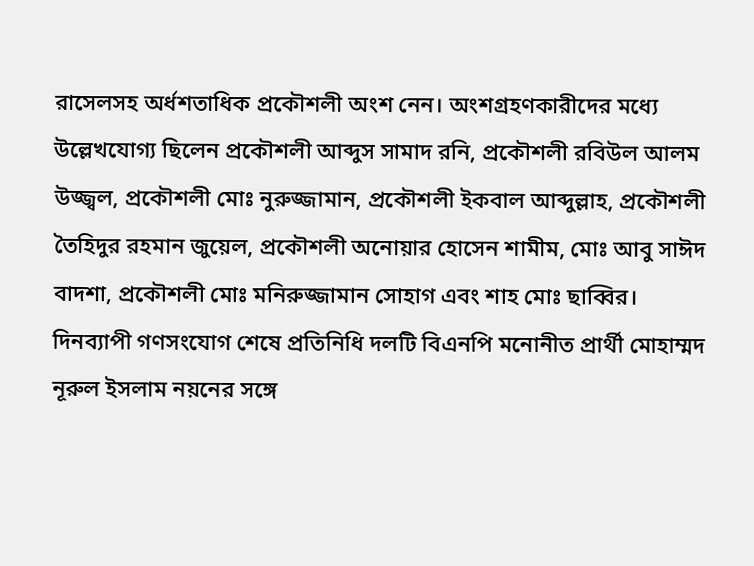রাসেলসহ অর্ধশতাধিক প্রকৌশলী অংশ নেন। অংশগ্রহণকারীদের মধ্যে উল্লেখযোগ্য ছিলেন প্রকৌশলী আব্দুস সামাদ রনি, প্রকৌশলী রবিউল আলম উজ্জ্বল, প্রকৌশলী মোঃ নুরুজ্জামান, প্রকৌশলী ইকবাল আব্দুল্লাহ, প্রকৌশলী তৈহিদুর রহমান জুয়েল, প্রকৌশলী অনোয়ার হোসেন শামীম, মোঃ আবু সাঈদ বাদশা, প্রকৌশলী মোঃ মনিরুজ্জামান সোহাগ এবং শাহ মোঃ ছাব্বির।
দিনব্যাপী গণসংযোগ শেষে প্রতিনিধি দলটি বিএনপি মনোনীত প্রার্থী মোহাম্মদ নূরুল ইসলাম নয়নের সঙ্গে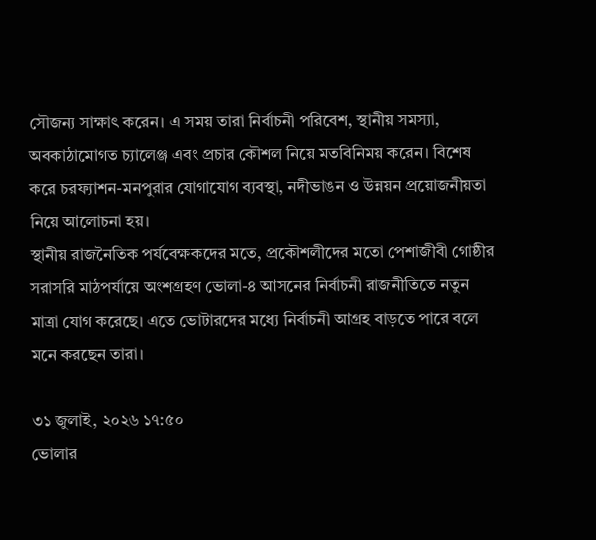সৌজন্য সাক্ষাৎ করেন। এ সময় তারা নির্বাচনী পরিবেশ, স্থানীয় সমস্যা, অবকাঠামোগত চ্যালেঞ্জ এবং প্রচার কৌশল নিয়ে মতবিনিময় করেন। বিশেষ করে চরফ্যাশন-মনপুরার যোগাযোগ ব্যবস্থা, নদীভাঙন ও উন্নয়ন প্রয়োজনীয়তা নিয়ে আলোচনা হয়।
স্থানীয় রাজনৈতিক পর্যবেক্ষকদের মতে, প্রকৌশলীদের মতো পেশাজীবী গোষ্ঠীর সরাসরি মাঠপর্যায়ে অংশগ্রহণ ভোলা-৪ আসনের নির্বাচনী রাজনীতিতে নতুন মাত্রা যোগ করেছে। এতে ভোটারদের মধ্যে নির্বাচনী আগ্রহ বাড়তে পারে বলে মনে করছেন তারা।

৩১ জুলাই, ২০২৬ ১৭:৫০
ভোলার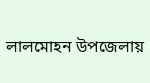লালমোহন উপজেলায়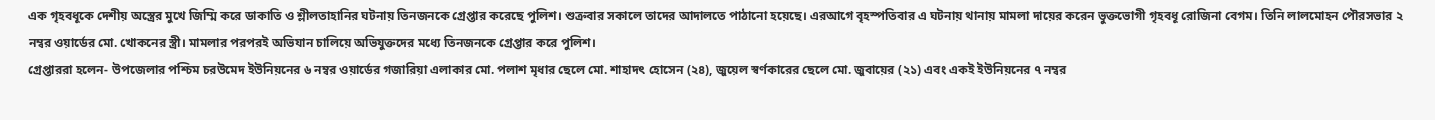এক গৃহবধূকে দেশীয় অস্ত্রের মুখে জিম্মি করে ডাকাতি ও শ্লীলতাহানির ঘটনায় তিনজনকে গ্রেপ্তার করেছে পুলিশ। শুক্রবার সকালে তাদের আদালতে পাঠানো হয়েছে। এরআগে বৃহস্পতিবার এ ঘটনায় থানায় মামলা দায়ের করেন ভুক্তভোগী গৃহবধূ রোজিনা বেগম। তিনি লালমোহন পৌরসভার ২ নম্বর ওয়ার্ডের মো. খোকনের স্ত্রী। মামলার পরপরই অভিযান চালিয়ে অভিযুক্তদের মধ্যে তিনজনকে গ্রেপ্তার করে পুলিশ।
গ্রেপ্তাররা হলেন- উপজেলার পশ্চিম চরউমেদ ইউনিয়নের ৬ নম্বর ওয়ার্ডের গজারিয়া এলাকার মো. পলাশ মৃধার ছেলে মো. শাহাদৎ হোসেন (২৪), জুয়েল স্বর্ণকারের ছেলে মো. জুবায়ের (২১) এবং একই ইউনিয়নের ৭ নম্বর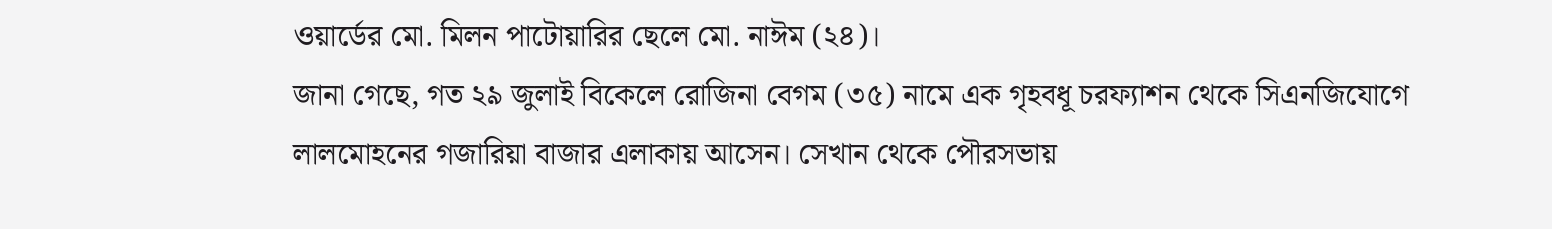ওয়ার্ডের মো. মিলন পাটোয়ারির ছেলে মো. নাঈম (২৪)।
জানা গেছে, গত ২৯ জুলাই বিকেলে রোজিনা বেগম (৩৫) নামে এক গৃহবধূ চরফ্যাশন থেকে সিএনজিযোগে লালমোহনের গজারিয়া বাজার এলাকায় আসেন। সেখান থেকে পৌরসভায়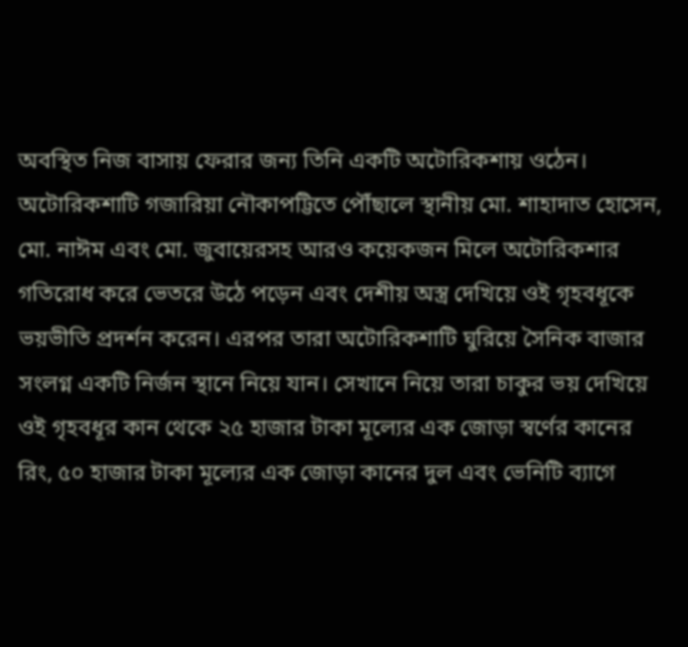অবস্থিত নিজ বাসায় ফেরার জন্য তিনি একটি অটোরিকশায় ওঠেন। অটোরিকশাটি গজারিয়া নৌকাপট্টিতে পৌঁছালে স্থানীয় মো. শাহাদাত হোসেন, মো. নাঈম এবং মো. জুবায়েরসহ আরও কয়েকজন মিলে অটোরিকশার গতিরোধ করে ভেতরে উঠে পড়েন এবং দেশীয় অস্ত্র দেখিয়ে ওই গৃহবধূকে ভয়ভীতি প্রদর্শন করেন। এরপর তারা অটোরিকশাটি ঘুরিয়ে সৈনিক বাজার সংলগ্ন একটি নির্জন স্থানে নিয়ে যান। সেখানে নিয়ে তারা চাকুর ভয় দেখিয়ে ওই গৃহবধূর কান থেকে ২৫ হাজার টাকা মূল্যের এক জোড়া স্বর্ণের কানের রিং, ৫০ হাজার টাকা মূল্যের এক জোড়া কানের দুল এবং ভেনিটি ব্যাগে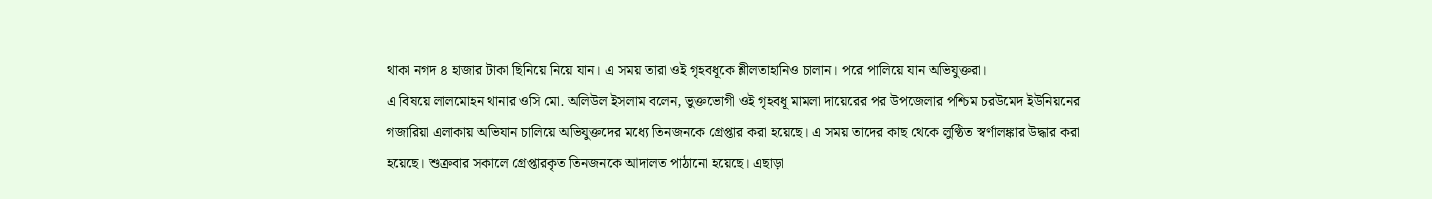থাকা নগদ ৪ হাজার টাকা ছিনিয়ে নিয়ে যান। এ সময় তারা ওই গৃহবধূকে শ্লীলতাহানিও চালান। পরে পালিয়ে যান অভিযুক্তরা।
এ বিষয়ে লালমোহন থানার ওসি মো. অলিউল ইসলাম বলেন, ভুক্তভোগী ওই গৃহবধূ মামলা দায়েরের পর উপজেলার পশ্চিম চরউমেদ ইউনিয়নের গজারিয়া এলাকায় অভিযান চালিয়ে অভিযুক্তদের মধ্যে তিনজনকে গ্রেপ্তার করা হয়েছে। এ সময় তাদের কাছ থেকে লুণ্ঠিত স্বর্ণালঙ্কার উদ্ধার করা হয়েছে। শুক্রবার সকালে গ্রেপ্তারকৃত তিনজনকে আদালত পাঠানো হয়েছে। এছাড়া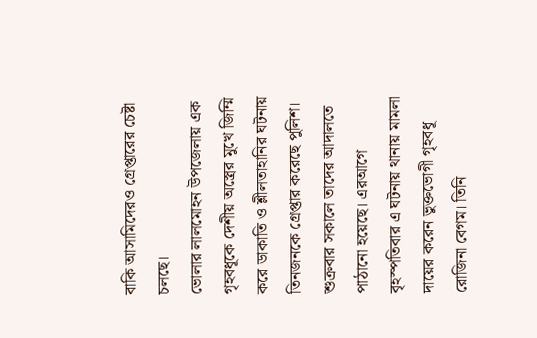বাকি আসামিদেরও গ্রেপ্তারের চেষ্টা চলছে।
ভোলার লালমোহন উপজেলায় এক গৃহবধূকে দেশীয় অস্ত্রের মুখে জিম্মি করে ডাকাতি ও শ্লীলতাহানির ঘটনায় তিনজনকে গ্রেপ্তার করেছে পুলিশ। শুক্রবার সকালে তাদের আদালতে পাঠানো হয়েছে। এরআগে বৃহস্পতিবার এ ঘটনায় থানায় মামলা দায়ের করেন ভুক্তভোগী গৃহবধূ রোজিনা বেগম। তিনি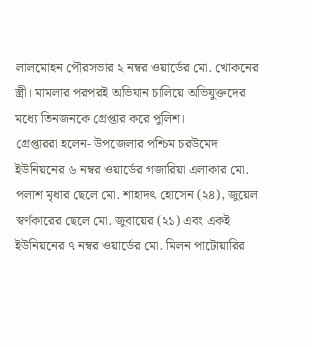লালমোহন পৌরসভার ২ নম্বর ওয়ার্ডের মো. খোকনের স্ত্রী। মামলার পরপরই অভিযান চালিয়ে অভিযুক্তদের মধ্যে তিনজনকে গ্রেপ্তার করে পুলিশ।
গ্রেপ্তাররা হলেন- উপজেলার পশ্চিম চরউমেদ ইউনিয়নের ৬ নম্বর ওয়ার্ডের গজারিয়া এলাকার মো. পলাশ মৃধার ছেলে মো. শাহাদৎ হোসেন (২৪), জুয়েল স্বর্ণকারের ছেলে মো. জুবায়ের (২১) এবং একই ইউনিয়নের ৭ নম্বর ওয়ার্ডের মো. মিলন পাটোয়ারির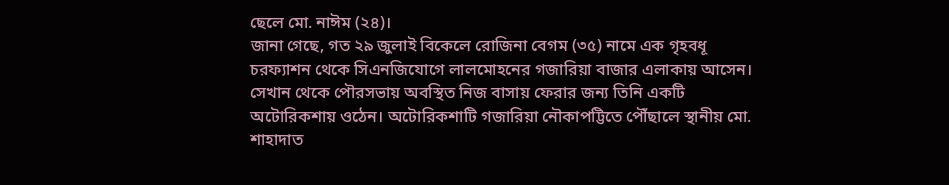ছেলে মো. নাঈম (২৪)।
জানা গেছে, গত ২৯ জুলাই বিকেলে রোজিনা বেগম (৩৫) নামে এক গৃহবধূ চরফ্যাশন থেকে সিএনজিযোগে লালমোহনের গজারিয়া বাজার এলাকায় আসেন। সেখান থেকে পৌরসভায় অবস্থিত নিজ বাসায় ফেরার জন্য তিনি একটি অটোরিকশায় ওঠেন। অটোরিকশাটি গজারিয়া নৌকাপট্টিতে পৌঁছালে স্থানীয় মো. শাহাদাত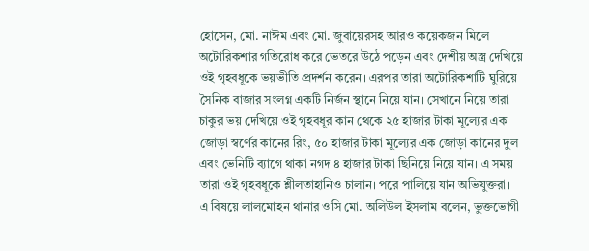হোসেন, মো. নাঈম এবং মো. জুবায়েরসহ আরও কয়েকজন মিলে অটোরিকশার গতিরোধ করে ভেতরে উঠে পড়েন এবং দেশীয় অস্ত্র দেখিয়ে ওই গৃহবধূকে ভয়ভীতি প্রদর্শন করেন। এরপর তারা অটোরিকশাটি ঘুরিয়ে সৈনিক বাজার সংলগ্ন একটি নির্জন স্থানে নিয়ে যান। সেখানে নিয়ে তারা চাকুর ভয় দেখিয়ে ওই গৃহবধূর কান থেকে ২৫ হাজার টাকা মূল্যের এক জোড়া স্বর্ণের কানের রিং, ৫০ হাজার টাকা মূল্যের এক জোড়া কানের দুল এবং ভেনিটি ব্যাগে থাকা নগদ ৪ হাজার টাকা ছিনিয়ে নিয়ে যান। এ সময় তারা ওই গৃহবধূকে শ্লীলতাহানিও চালান। পরে পালিয়ে যান অভিযুক্তরা।
এ বিষয়ে লালমোহন থানার ওসি মো. অলিউল ইসলাম বলেন, ভুক্তভোগী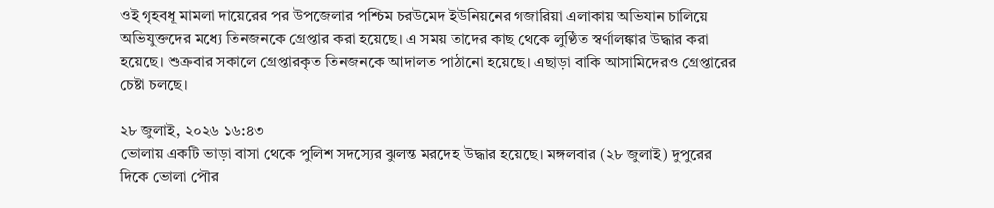ওই গৃহবধূ মামলা দায়েরের পর উপজেলার পশ্চিম চরউমেদ ইউনিয়নের গজারিয়া এলাকায় অভিযান চালিয়ে অভিযুক্তদের মধ্যে তিনজনকে গ্রেপ্তার করা হয়েছে। এ সময় তাদের কাছ থেকে লুণ্ঠিত স্বর্ণালঙ্কার উদ্ধার করা হয়েছে। শুক্রবার সকালে গ্রেপ্তারকৃত তিনজনকে আদালত পাঠানো হয়েছে। এছাড়া বাকি আসামিদেরও গ্রেপ্তারের চেষ্টা চলছে।

২৮ জুলাই, ২০২৬ ১৬:৪৩
ভোলায় একটি ভাড়া বাসা থেকে পুলিশ সদস্যের ঝুলন্ত মরদেহ উদ্ধার হয়েছে। মঙ্গলবার (২৮ জুলাই) দুপুরের দিকে ভোলা পৌর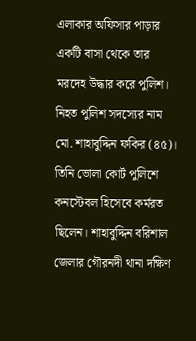এলাকার অফিসার পাড়ার একটি বাসা থেকে তার মরদেহ উদ্ধার করে পুলিশ।
নিহত পুলিশ সদস্যের নাম মো. শাহাবুদ্দিন ফকির (৪৫)। তিনি ভোলা কোর্ট পুলিশে কনস্টেবল হিসেবে কর্মরত ছিলেন। শাহাবুদ্দিন বরিশাল জেলার গৌরনদী থানা দক্ষিণ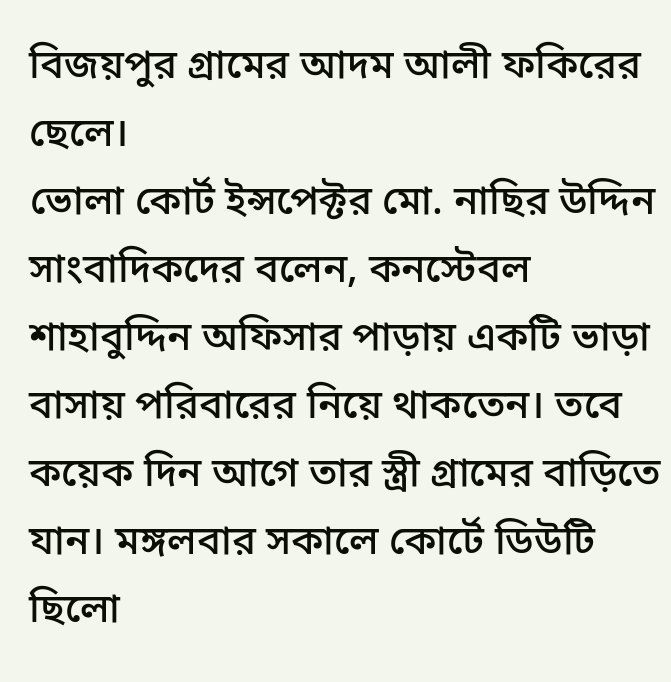বিজয়পুর গ্রামের আদম আলী ফকিরের ছেলে।
ভোলা কোর্ট ইন্সপেক্টর মো. নাছির উদ্দিন সাংবাদিকদের বলেন, কনস্টেবল শাহাবুদ্দিন অফিসার পাড়ায় একটি ভাড়া বাসায় পরিবারের নিয়ে থাকতেন। তবে কয়েক দিন আগে তার স্ত্রী গ্রামের বাড়িতে যান। মঙ্গলবার সকালে কোর্টে ডিউটি ছিলো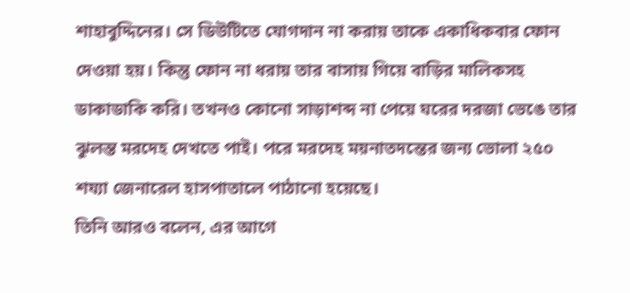শাহাবুদ্দিনের। সে ডিউটিতে যোগদান না করায় তাকে একাধিকবার ফোন দেওয়া হয়। কিন্তু ফোন না ধরায় তার বাসায় গিয়ে বাড়ির মালিকসহ ডাকাডাকি করি। তখনও কোনো সাড়াশব্দ না পেয়ে ঘরের দরজা ভেঙে তার ঝুলন্ত মরদেহ দেখতে পাই। পরে মরদেহ ময়নাতদন্তের জন্য ভোলা ২৫০ শয্যা জেনারেল হাসপাতালে পাঠানো হয়েছে।
তিনি আরও বলেন, এর আগে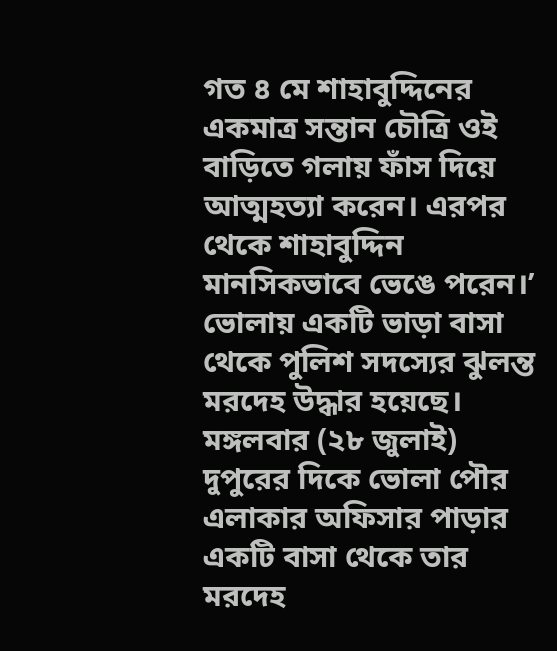গত ৪ মে শাহাবুদ্দিনের একমাত্র সন্তান চৌত্রি ওই বাড়িতে গলায় ফাঁস দিয়ে আত্মহত্যা করেন। এরপর থেকে শাহাবুদ্দিন মানসিকভাবে ভেঙে পরেন।’
ভোলায় একটি ভাড়া বাসা থেকে পুলিশ সদস্যের ঝুলন্ত মরদেহ উদ্ধার হয়েছে। মঙ্গলবার (২৮ জুলাই) দুপুরের দিকে ভোলা পৌর এলাকার অফিসার পাড়ার একটি বাসা থেকে তার মরদেহ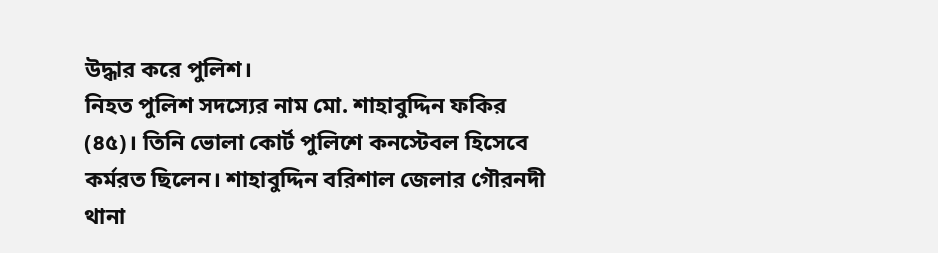উদ্ধার করে পুলিশ।
নিহত পুলিশ সদস্যের নাম মো. শাহাবুদ্দিন ফকির (৪৫)। তিনি ভোলা কোর্ট পুলিশে কনস্টেবল হিসেবে কর্মরত ছিলেন। শাহাবুদ্দিন বরিশাল জেলার গৌরনদী থানা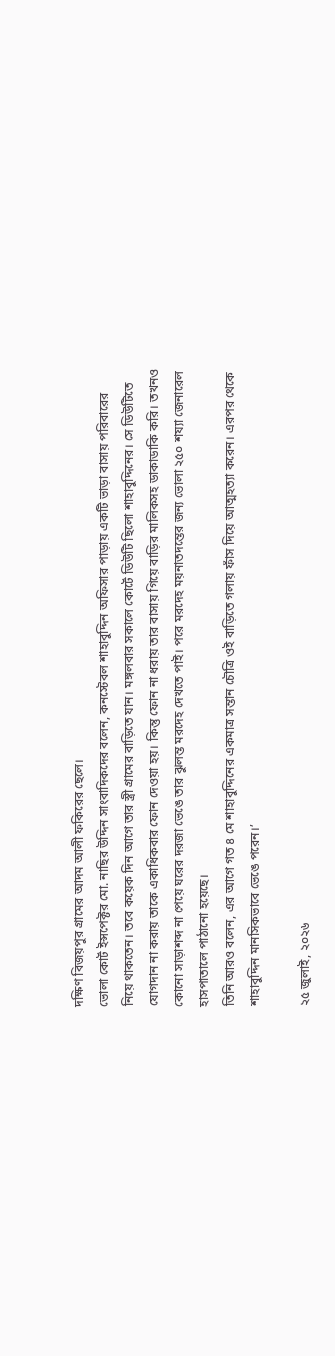দক্ষিণ বিজয়পুর গ্রামের আদম আলী ফকিরের ছেলে।
ভোলা কোর্ট ইন্সপেক্টর মো. নাছির উদ্দিন সাংবাদিকদের বলেন, কনস্টেবল শাহাবুদ্দিন অফিসার পাড়ায় একটি ভাড়া বাসায় পরিবারের নিয়ে থাকতেন। তবে কয়েক দিন আগে তার স্ত্রী গ্রামের বাড়িতে যান। মঙ্গলবার সকালে কোর্টে ডিউটি ছিলো শাহাবুদ্দিনের। সে ডিউটিতে যোগদান না করায় তাকে একাধিকবার ফোন দেওয়া হয়। কিন্তু ফোন না ধরায় তার বাসায় গিয়ে বাড়ির মালিকসহ ডাকাডাকি করি। তখনও কোনো সাড়াশব্দ না পেয়ে ঘরের দরজা ভেঙে তার ঝুলন্ত মরদেহ দেখতে পাই। পরে মরদেহ ময়নাতদন্তের জন্য ভোলা ২৫০ শয্যা জেনারেল হাসপাতালে পাঠানো হয়েছে।
তিনি আরও বলেন, এর আগে গত ৪ মে শাহাবুদ্দিনের একমাত্র সন্তান চৌত্রি ওই বাড়িতে গলায় ফাঁস দিয়ে আত্মহত্যা করেন। এরপর থেকে শাহাবুদ্দিন মানসিকভাবে ভেঙে পরেন।’

২৫ জুলাই, ২০২৬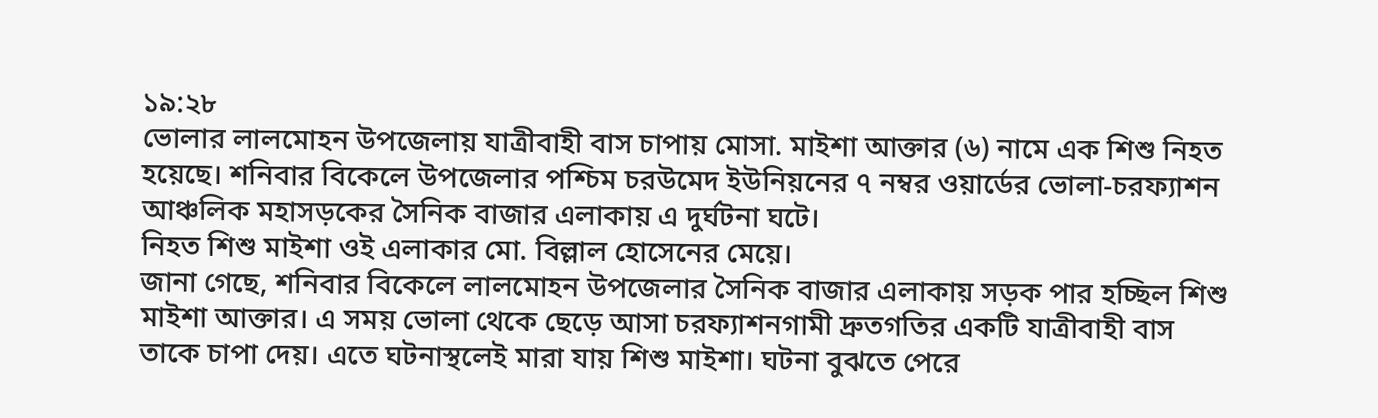১৯:২৮
ভোলার লালমোহন উপজেলায় যাত্রীবাহী বাস চাপায় মোসা. মাইশা আক্তার (৬) নামে এক শিশু নিহত হয়েছে। শনিবার বিকেলে উপজেলার পশ্চিম চরউমেদ ইউনিয়নের ৭ নম্বর ওয়ার্ডের ভোলা-চরফ্যাশন আঞ্চলিক মহাসড়কের সৈনিক বাজার এলাকায় এ দুর্ঘটনা ঘটে।
নিহত শিশু মাইশা ওই এলাকার মো. বিল্লাল হোসেনের মেয়ে।
জানা গেছে, শনিবার বিকেলে লালমোহন উপজেলার সৈনিক বাজার এলাকায় সড়ক পার হচ্ছিল শিশু মাইশা আক্তার। এ সময় ভোলা থেকে ছেড়ে আসা চরফ্যাশনগামী দ্রুতগতির একটি যাত্রীবাহী বাস তাকে চাপা দেয়। এতে ঘটনাস্থলেই মারা যায় শিশু মাইশা। ঘটনা বুঝতে পেরে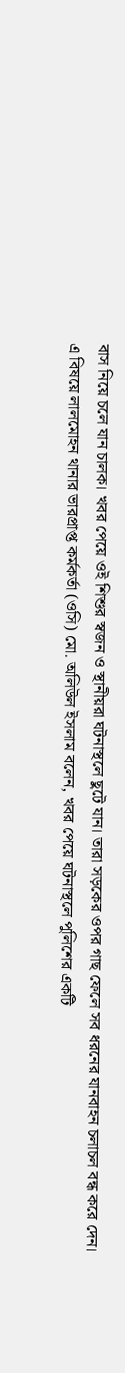বাস নিয়ে চলে যান চালক। খবর পেয়ে ওই শিশুর স্বজন ও স্থানীয়রা ঘটনাস্থলে ছুটে যান। তারা সড়কের ওপর গাছ ফেলে সব ধরনের যানবাহন চলাচল বন্ধ করে দেন।
এ বিষয়ে লালমোহন থানার ভারপ্রাপ্ত কর্মকর্তা (ওসি) মো. অলিউল ইসলাম বলেন, খবর পেয়ে ঘটনাস্থলে পুলিশের একটি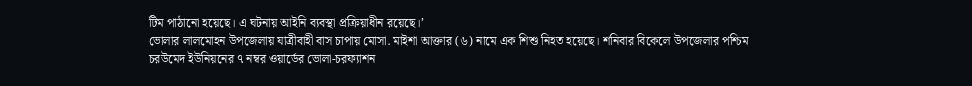টিম পাঠানো হয়েছে। এ ঘটনায় আইনি ব্যবস্থা প্রক্রিয়াধীন রয়েছে।’
ভোলার লালমোহন উপজেলায় যাত্রীবাহী বাস চাপায় মোসা. মাইশা আক্তার (৬) নামে এক শিশু নিহত হয়েছে। শনিবার বিকেলে উপজেলার পশ্চিম চরউমেদ ইউনিয়নের ৭ নম্বর ওয়ার্ডের ভোলা-চরফ্যাশন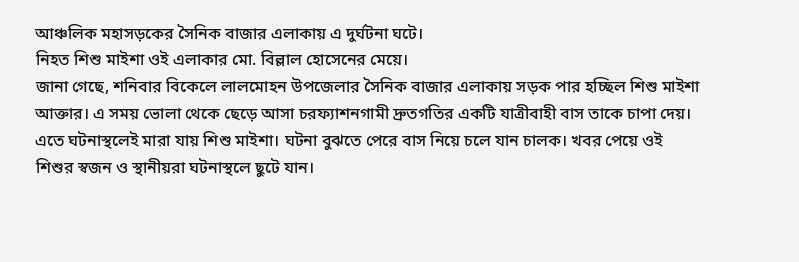আঞ্চলিক মহাসড়কের সৈনিক বাজার এলাকায় এ দুর্ঘটনা ঘটে।
নিহত শিশু মাইশা ওই এলাকার মো. বিল্লাল হোসেনের মেয়ে।
জানা গেছে, শনিবার বিকেলে লালমোহন উপজেলার সৈনিক বাজার এলাকায় সড়ক পার হচ্ছিল শিশু মাইশা আক্তার। এ সময় ভোলা থেকে ছেড়ে আসা চরফ্যাশনগামী দ্রুতগতির একটি যাত্রীবাহী বাস তাকে চাপা দেয়। এতে ঘটনাস্থলেই মারা যায় শিশু মাইশা। ঘটনা বুঝতে পেরে বাস নিয়ে চলে যান চালক। খবর পেয়ে ওই শিশুর স্বজন ও স্থানীয়রা ঘটনাস্থলে ছুটে যান।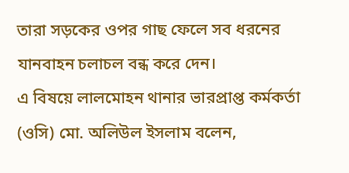তারা সড়কের ওপর গাছ ফেলে সব ধরনের যানবাহন চলাচল বন্ধ করে দেন।
এ বিষয়ে লালমোহন থানার ভারপ্রাপ্ত কর্মকর্তা (ওসি) মো. অলিউল ইসলাম বলেন,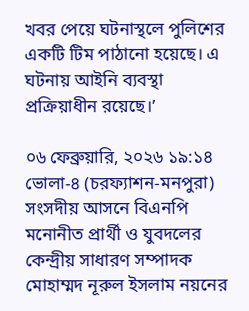খবর পেয়ে ঘটনাস্থলে পুলিশের একটি টিম পাঠানো হয়েছে। এ ঘটনায় আইনি ব্যবস্থা প্রক্রিয়াধীন রয়েছে।’

০৬ ফেব্রুয়ারি, ২০২৬ ১৯:১৪
ভোলা-৪ (চরফ্যাশন-মনপুরা) সংসদীয় আসনে বিএনপি মনোনীত প্রার্থী ও যুবদলের কেন্দ্রীয় সাধারণ সম্পাদক মোহাম্মদ নূরুল ইসলাম নয়নের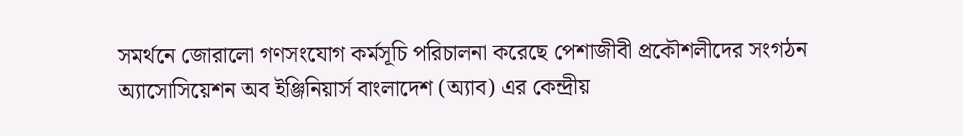সমর্থনে জোরালো গণসংযোগ কর্মসূচি পরিচালনা করেছে পেশাজীবী প্রকৌশলীদের সংগঠন অ্যাসোসিয়েশন অব ইঞ্জিনিয়ার্স বাংলাদেশ (অ্যাব) এর কেন্দ্রীয়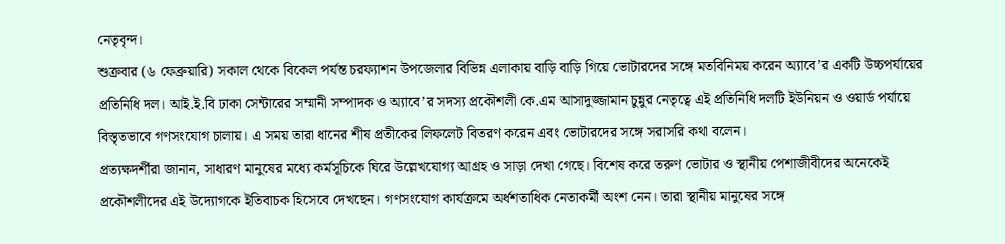নেতৃবৃন্দ।
শুক্রবার (৬ ফেব্রুয়ারি) সকাল থেকে বিকেল পর্যন্ত চরফ্যাশন উপজেলার বিভিন্ন এলাকায় বাড়ি বাড়ি গিয়ে ভোটারদের সঙ্গে মতবিনিময় করেন অ্যাবে’র একটি উচ্চপর্যায়ের প্রতিনিধি দল। আই.ই.বি ঢাকা সেন্টারের সম্মানী সম্পাদক ও অ্যাবে’র সদস্য প্রকৌশলী কে.এম আসাদুজ্জামান চুন্নুর নেতৃত্বে এই প্রতিনিধি দলটি ইউনিয়ন ও ওয়ার্ড পর্যায়ে বিস্তৃতভাবে গণসংযোগ চালায়। এ সময় তারা ধানের শীষ প্রতীকের লিফলেট বিতরণ করেন এবং ভোটারদের সঙ্গে সরাসরি কথা বলেন।
প্রত্যক্ষদর্শীরা জানান, সাধারণ মানুষের মধ্যে কর্মসূচিকে ঘিরে উল্লেখযোগ্য আগ্রহ ও সাড়া দেখা গেছে। বিশেষ করে তরুণ ভোটার ও স্থানীয় পেশাজীবীদের অনেকেই প্রকৌশলীদের এই উদ্যোগকে ইতিবাচক হিসেবে দেখছেন। গণসংযোগ কার্যক্রমে অর্ধশতাধিক নেতাকর্মী অংশ নেন। তারা স্থানীয় মানুষের সঙ্গে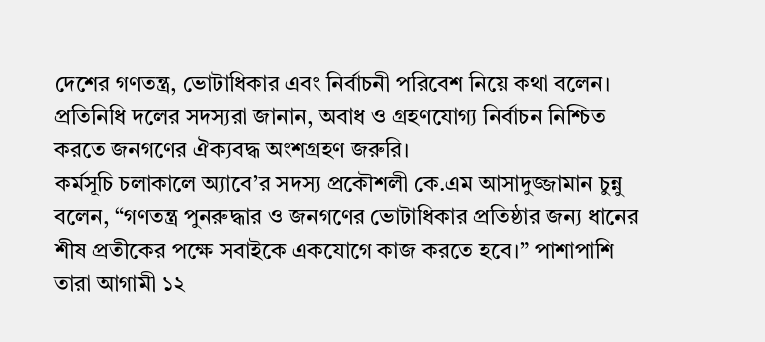দেশের গণতন্ত্র, ভোটাধিকার এবং নির্বাচনী পরিবেশ নিয়ে কথা বলেন। প্রতিনিধি দলের সদস্যরা জানান, অবাধ ও গ্রহণযোগ্য নির্বাচন নিশ্চিত করতে জনগণের ঐক্যবদ্ধ অংশগ্রহণ জরুরি।
কর্মসূচি চলাকালে অ্যাবে’র সদস্য প্রকৌশলী কে.এম আসাদুজ্জামান চুন্নু বলেন, “গণতন্ত্র পুনরুদ্ধার ও জনগণের ভোটাধিকার প্রতিষ্ঠার জন্য ধানের শীষ প্রতীকের পক্ষে সবাইকে একযোগে কাজ করতে হবে।” পাশাপাশি তারা আগামী ১২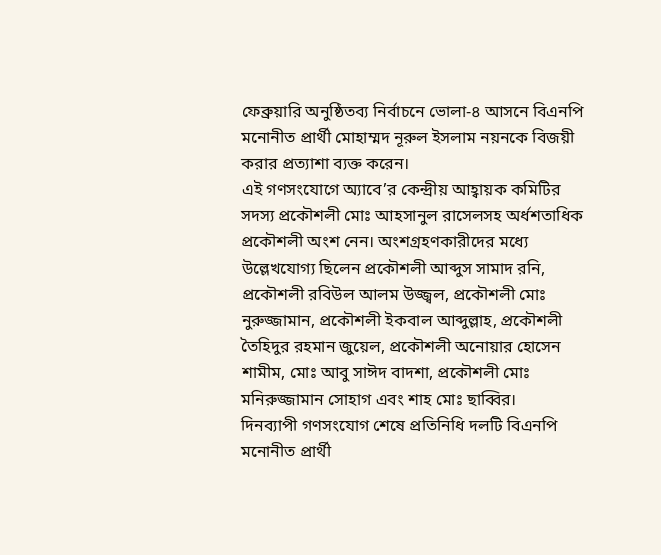ফেব্রুয়ারি অনুষ্ঠিতব্য নির্বাচনে ভোলা-৪ আসনে বিএনপি মনোনীত প্রার্থী মোহাম্মদ নূরুল ইসলাম নয়নকে বিজয়ী করার প্রত্যাশা ব্যক্ত করেন।
এই গণসংযোগে অ্যাবে’র কেন্দ্রীয় আহ্বায়ক কমিটির সদস্য প্রকৌশলী মোঃ আহসানুল রাসেলসহ অর্ধশতাধিক প্রকৌশলী অংশ নেন। অংশগ্রহণকারীদের মধ্যে উল্লেখযোগ্য ছিলেন প্রকৌশলী আব্দুস সামাদ রনি, প্রকৌশলী রবিউল আলম উজ্জ্বল, প্রকৌশলী মোঃ নুরুজ্জামান, প্রকৌশলী ইকবাল আব্দুল্লাহ, প্রকৌশলী তৈহিদুর রহমান জুয়েল, প্রকৌশলী অনোয়ার হোসেন শামীম, মোঃ আবু সাঈদ বাদশা, প্রকৌশলী মোঃ মনিরুজ্জামান সোহাগ এবং শাহ মোঃ ছাব্বির।
দিনব্যাপী গণসংযোগ শেষে প্রতিনিধি দলটি বিএনপি মনোনীত প্রার্থী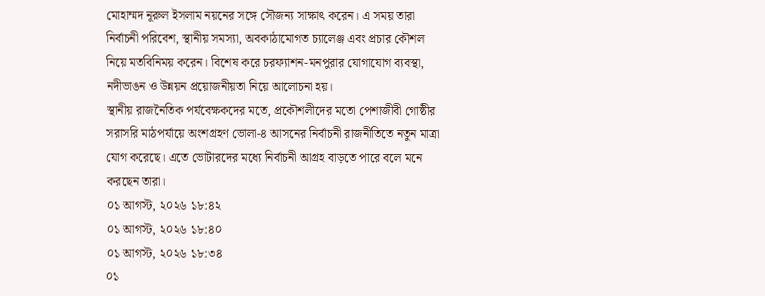মোহাম্মদ নূরুল ইসলাম নয়নের সঙ্গে সৌজন্য সাক্ষাৎ করেন। এ সময় তারা নির্বাচনী পরিবেশ, স্থানীয় সমস্যা, অবকাঠামোগত চ্যালেঞ্জ এবং প্রচার কৌশল নিয়ে মতবিনিময় করেন। বিশেষ করে চরফ্যাশন-মনপুরার যোগাযোগ ব্যবস্থা, নদীভাঙন ও উন্নয়ন প্রয়োজনীয়তা নিয়ে আলোচনা হয়।
স্থানীয় রাজনৈতিক পর্যবেক্ষকদের মতে, প্রকৌশলীদের মতো পেশাজীবী গোষ্ঠীর সরাসরি মাঠপর্যায়ে অংশগ্রহণ ভোলা-৪ আসনের নির্বাচনী রাজনীতিতে নতুন মাত্রা যোগ করেছে। এতে ভোটারদের মধ্যে নির্বাচনী আগ্রহ বাড়তে পারে বলে মনে করছেন তারা।
০১ আগস্ট, ২০২৬ ১৮:৪২
০১ আগস্ট, ২০২৬ ১৮:৪০
০১ আগস্ট, ২০২৬ ১৮:৩৪
০১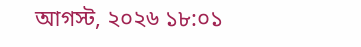আগস্ট, ২০২৬ ১৮:০১